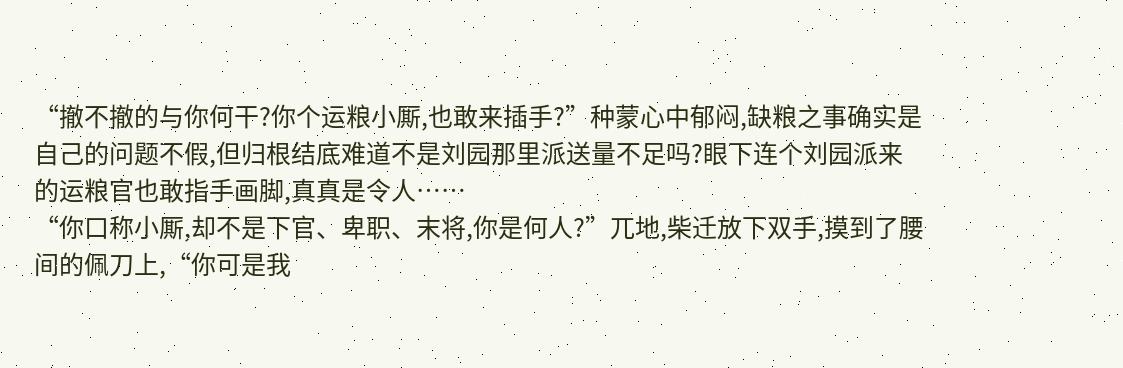“撤不撤的与你何干?你个运粮小厮,也敢来插手?”种蒙心中郁闷,缺粮之事确实是自己的问题不假,但归根结底难道不是刘园那里派送量不足吗?眼下连个刘园派来的运粮官也敢指手画脚,真真是令人……
“你口称小厮,却不是下官、卑职、末将,你是何人?”兀地,柴迁放下双手,摸到了腰间的佩刀上,“你可是我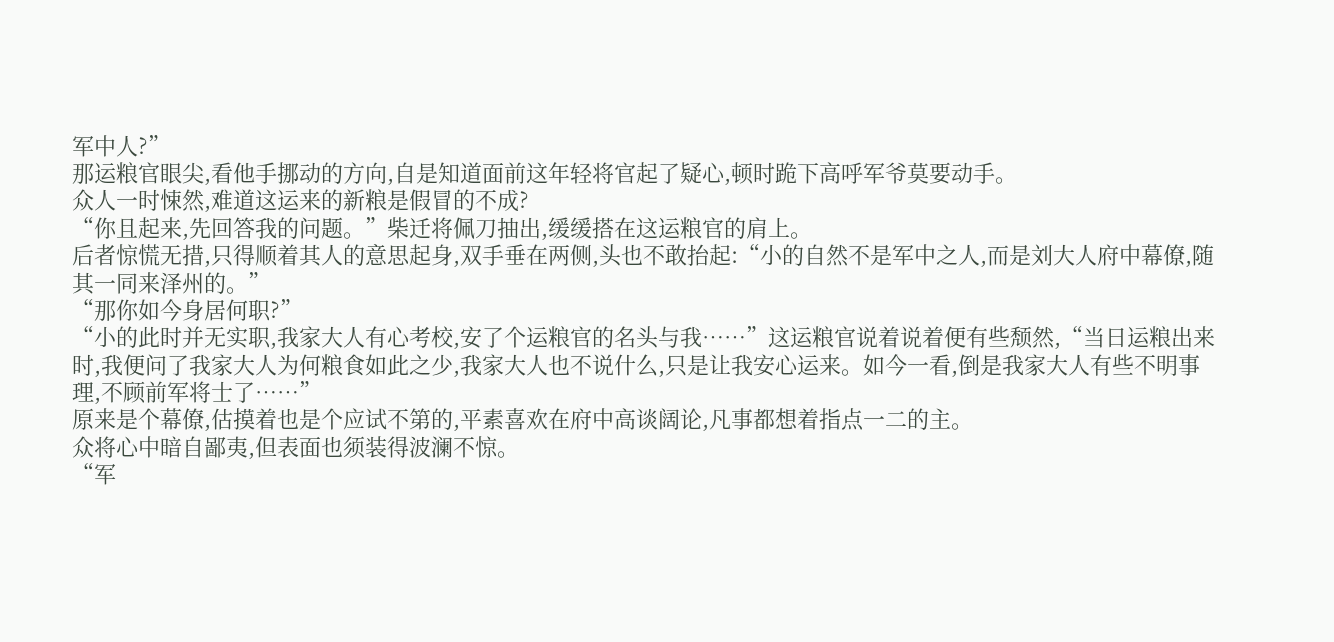军中人?”
那运粮官眼尖,看他手挪动的方向,自是知道面前这年轻将官起了疑心,顿时跪下高呼军爷莫要动手。
众人一时悚然,难道这运来的新粮是假冒的不成?
“你且起来,先回答我的问题。”柴迁将佩刀抽出,缓缓搭在这运粮官的肩上。
后者惊慌无措,只得顺着其人的意思起身,双手垂在两侧,头也不敢抬起:“小的自然不是军中之人,而是刘大人府中幕僚,随其一同来泽州的。”
“那你如今身居何职?”
“小的此时并无实职,我家大人有心考校,安了个运粮官的名头与我……”这运粮官说着说着便有些颓然,“当日运粮出来时,我便问了我家大人为何粮食如此之少,我家大人也不说什么,只是让我安心运来。如今一看,倒是我家大人有些不明事理,不顾前军将士了……”
原来是个幕僚,估摸着也是个应试不第的,平素喜欢在府中高谈阔论,凡事都想着指点一二的主。
众将心中暗自鄙夷,但表面也须装得波澜不惊。
“军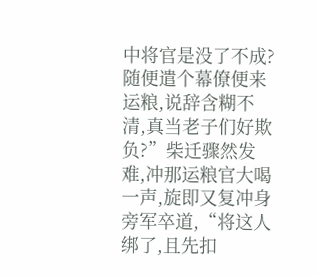中将官是没了不成?随便遣个幕僚便来运粮,说辞含糊不清,真当老子们好欺负?”柴迁骤然发难,冲那运粮官大喝一声,旋即又复冲身旁军卒道,“将这人绑了,且先扣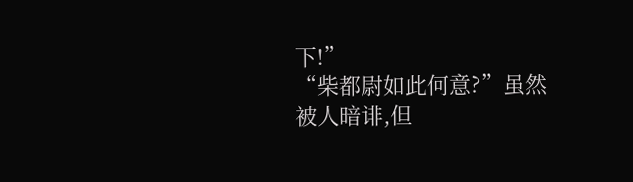下!”
“柴都尉如此何意?”虽然被人暗诽,但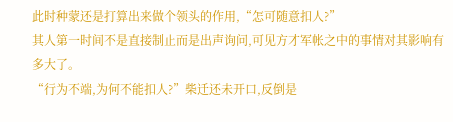此时种蒙还是打算出来做个领头的作用,“怎可随意扣人?”
其人第一时间不是直接制止而是出声询问,可见方才军帐之中的事情对其影响有多大了。
“行为不端,为何不能扣人?”柴迁还未开口,反倒是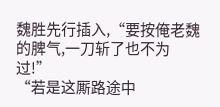魏胜先行插入,“要按俺老魏的脾气,一刀斩了也不为过!”
“若是这厮路途中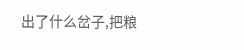出了什么岔子,把粮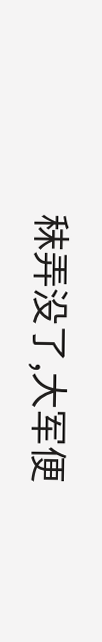秣弄没了,大军便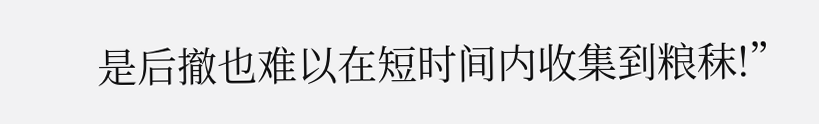是后撤也难以在短时间内收集到粮秣!”